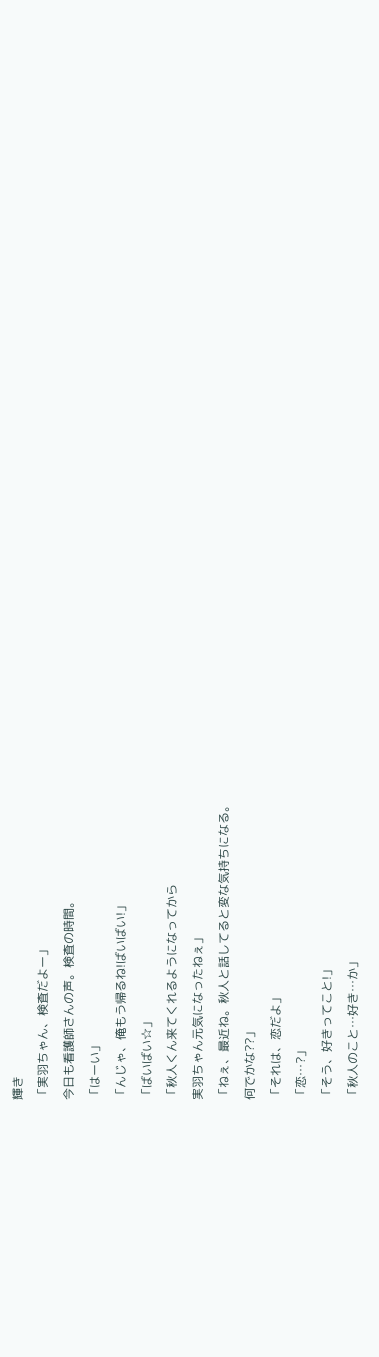輝き
「実羽ちゃん、検査だよー」
今日も看護師さんの声。検査の時間。
「はーい」
「んじゃ、俺もう帰るね!ばいばい!」
「ばいばい☆」
「秋人くん来てくれるようになってから
実羽ちゃん元気になったねぇ」
「ねぇ、最近ね。秋人と話してると変な気持ちになる。
何でかな??」
「それは、恋だよ」
「恋…?」
「そう、好きってこと!」
「秋人のこと…好き…か」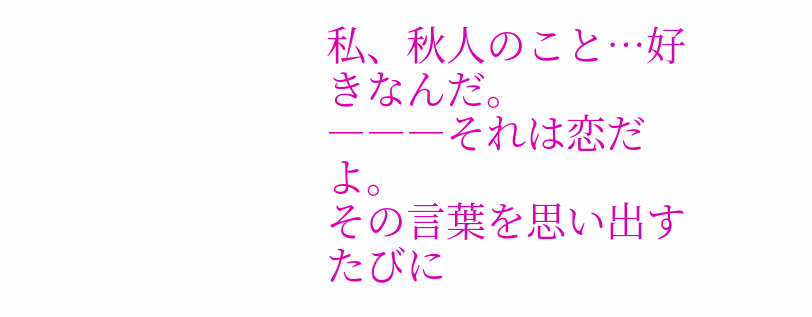私、秋人のこと…好きなんだ。
―――それは恋だよ。
その言葉を思い出すたびに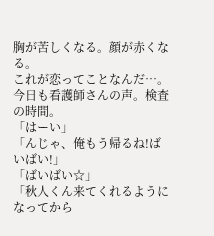胸が苦しくなる。顔が赤くなる。
これが恋ってことなんだ…。
今日も看護師さんの声。検査の時間。
「はーい」
「んじゃ、俺もう帰るね!ばいばい!」
「ばいばい☆」
「秋人くん来てくれるようになってから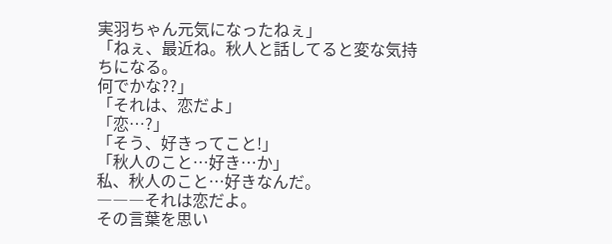実羽ちゃん元気になったねぇ」
「ねぇ、最近ね。秋人と話してると変な気持ちになる。
何でかな??」
「それは、恋だよ」
「恋…?」
「そう、好きってこと!」
「秋人のこと…好き…か」
私、秋人のこと…好きなんだ。
―――それは恋だよ。
その言葉を思い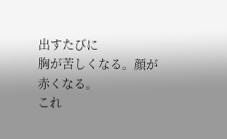出すたびに
胸が苦しくなる。顔が赤くなる。
これ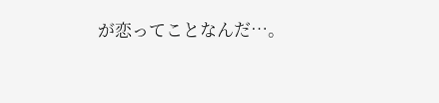が恋ってことなんだ…。